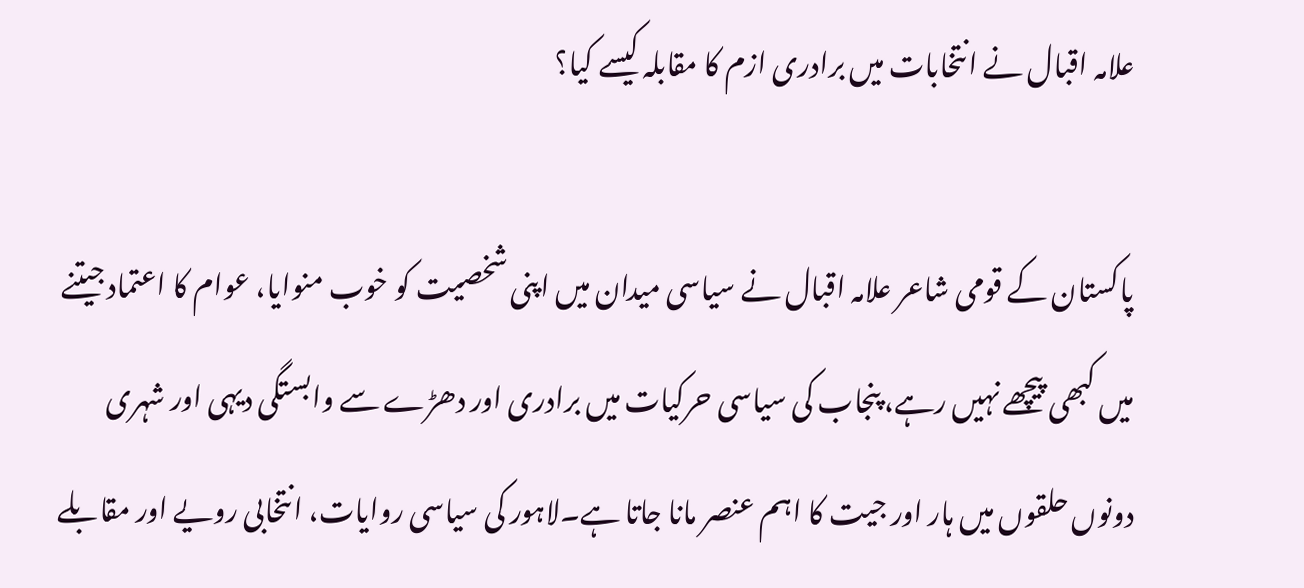علامہ اقبال نے انتخابات میں برادری ازم کا مقابلہ کیسے کیا؟

پاکستان کے قومی شاعر علامہ اقبال نے سیاسی میدان میں اپنی شخصیت کو خوب منوایا، عوام کا اعتماد جیتنے میں کبھی پیچھے نہیں رہے، پنجاب کی سیاسی حرکیات میں برادری اور دھڑے سے وابستگی دیہی اور شہری دونوں حلقوں میں ہار اور جیت کا اہم عنصر مانا جاتا ہے۔لاہور کی سیاسی روایات، انتخابی رویے اور مقابلے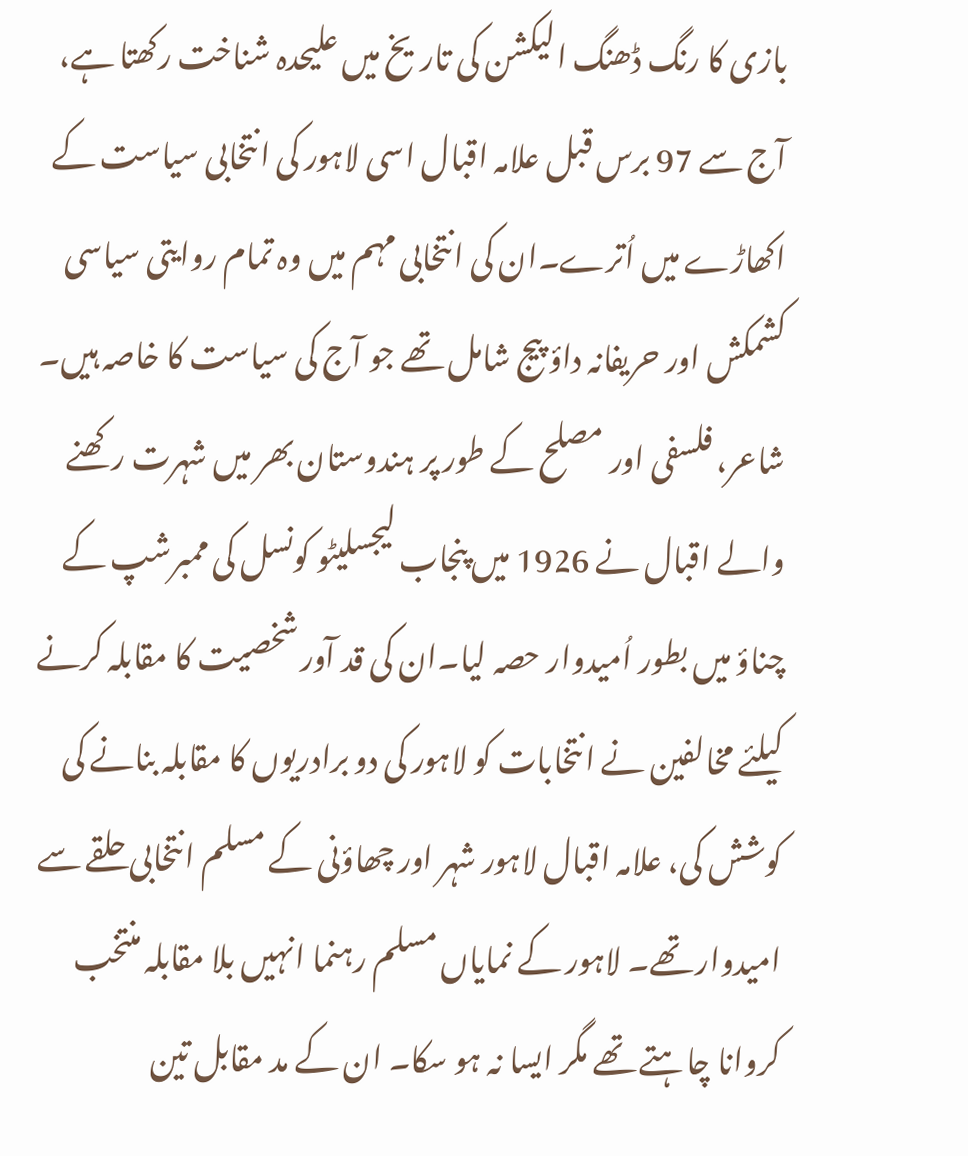بازی کا رنگ ڈھنگ الیکشن کی تاریخ میں علیحدہ شناخت رکھتا ہے، آج سے 97 برس قبل علامہ اقبال اسی لاہور کی انتخابی سیاست کے اکھاڑے میں اُترے۔ان کی انتخابی مہم میں وہ تمام روایتی سیاسی کشمکش اور حریفانہ داؤ پیج شامل تھے جو آج کی سیاست کا خاصہ ہیں۔ شاعر، فلسفی اور مصلح کے طور پر ہندوستان بھر میں شہرت رکھنے والے اقبال نے 1926 میں پنجاب لیجسلیٹو کونسل کی ممبرشپ کے چناؤ میں بطور اُمیدوار حصہ لیا۔ان کی قد آور شخصیت کا مقابلہ کرنے کیلئے مخالفین نے انتخابات کو لاہور کی دو برادریوں کا مقابلہ بنانے کی کوشش کی، علامہ اقبال لاہور شہر اور چھاؤنی کے مسلم انتخابی حلقے سے امیدوار تھے۔ لاہور کے نمایاں مسلم رہنما انہیں بلا مقابلہ منتخب کروانا چاہتے تھے مگر ایسا نہ ہو سکا۔ ان کے مد مقابل تین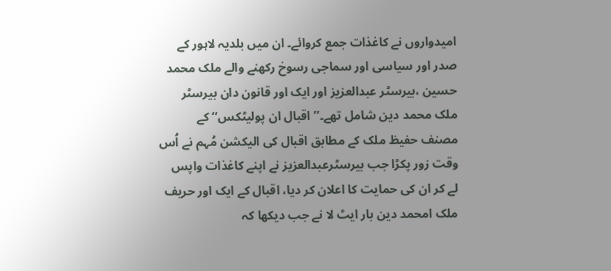امیدواروں نے کاغذات جمع کروائے۔ ان میں بلدیہ لاہور کے صدر اور سیاسی اور سماجی رسوخ رکھنے والے ملک محمد حسین ،بیرسٹر عبدالعزیز اور ایک اور قانون دان بیرسٹر ملک محمد دین شامل تھے۔’’اقبال ان پولیٹکس‘‘ کے مصنف حفیظ ملک کے مطابق اقبال کی الیکشن مُہم نے اُس وقت زور پکڑا جب بیرسٹرعبدالعزیز نے اپنے کاغذات واپس لے کر ان کی حمایت کا اعلان کر دیا، اقبال کے ایک اور حریف ملک امحمد دین بار ایٹ لا نے جب دیکھا کہ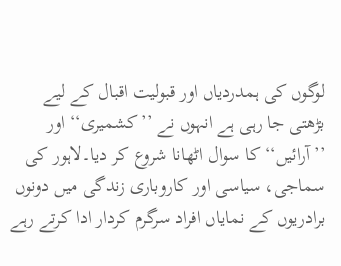لوگوں کی ہمدردیاں اور قبولیت اقبال کے لیے بڑھتی جا رہی ہے انہوں نے ’’کشمیری‘‘ اور ’’آرائیں‘‘ کا سوال اٹھانا شروع کر دیا۔لاہور کی سماجی، سیاسی اور کاروباری زندگی میں دونوں برادریوں کے نمایاں افراد سرگرم کردار ادا کرتے رہے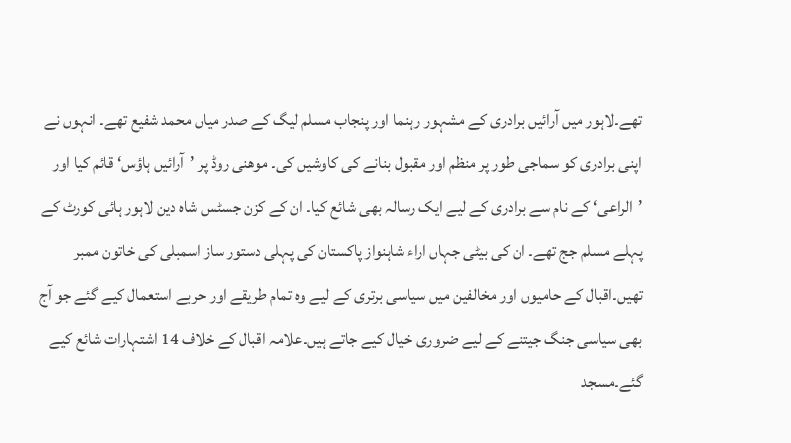تھے۔لاہور میں آرائیں برادری کے مشہور رہنما اور پنجاب مسلم لیگ کے صدر میاں محمد شفیع تھے۔ انہوں نے اپنی برادری کو سماجی طور پر منظم اور مقبول بنانے کی کاوشیں کی۔ موھنی روڈ پر ’آرائیں ہاؤس‘ قائم کیا اور ’الراعی‘ کے نام سے برادری کے لیے ایک رسالہ بھی شائع کیا۔ ان کے کزن جسٹس شاہ دین لاہور ہائی کورٹ کے پہلے مسلم جج تھے۔ ان کی بیٹی جہاں اراء شاہنواز پاکستان کی پہلی دستور ساز اسمبلی کی خاتون ممبر تھیں۔اقبال کے حامیوں اور مخالفین میں سیاسی برتری کے لیے وہ تمام طریقے اور حربے استعمال کیے گئے جو آج بھی سیاسی جنگ جیتنے کے لیے ضروری خیال کیے جاتے ہیں۔علامہ اقبال کے خلاف 14 اشتہارات شائع کیے گئے۔مسجد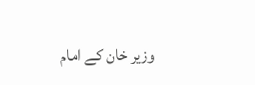وزیر خان کے امام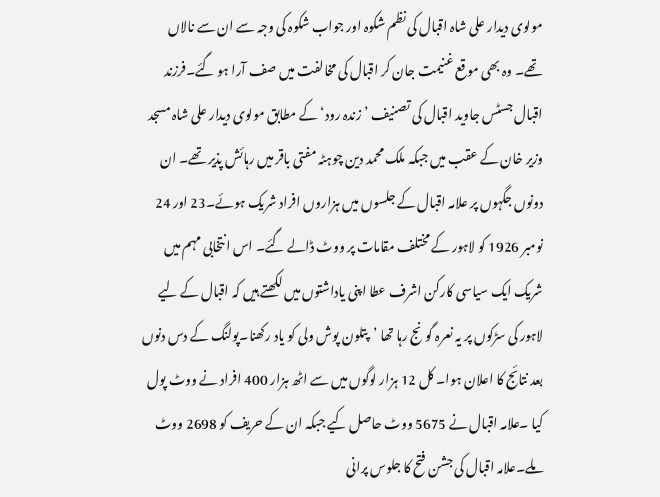مولوی دیدار علی شاہ اقبال کی نظم شکوہ اور جواب شکوہ کی وجہ سے ان سے نالاں تھے۔ وہ بھی موقع غنیمت جان کر اقبال کی مخالفت میں صف آرا ہو گئے۔فرزند اقبال جسٹس جاوید اقبال کی تصنیف ’زندہ رود‘ کے مطابق مولوی دیدار علی شاہ مسجد وزیر خان کے عقب میں جبکہ ملک محمد دین چوہٹہ مفتی باقر میں رہائش پذیر تھے۔ ان دونوں جگہوں پر علامہ اقبال کے جلسوں میں ہزاروں افراد شریک ہوئے۔23 اور 24 نومبر 1926 کو لاہور کے مختلف مقامات پر ووٹ ڈالے گئے۔ اس انتخابی مہم میں شریک ایک سیاسی کارکن اشرف عطا اپنی یاداشتوں میں لکھتے ہیں کہ اقبال کے لیے لاہور کی سڑکوں پر یہ نعرہ گونج رہا تھا ’پتلون پوش ولی کو یاد رکھنا۔پولنگ کے دس دنوں بعد نتائج کا اعلان ہوا۔ کل 12 ہزار لوگوں میں سے اٹھ ہزار 400 افراد نے ووٹ پول کیا ۔علامہ اقبال نے 5675 ووٹ حاصل کیے جبکہ ان کے حریف کو 2698 ووٹ ملے۔علامہ اقبال کی جشن فتح کا جلوس پرانی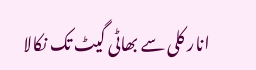انار کلی سے بھاٹی گیٹ تک نکالا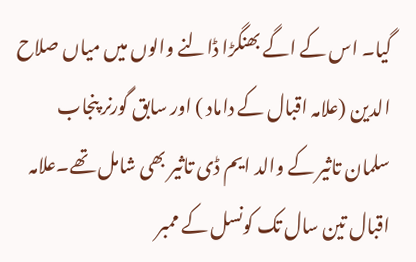گیا۔ اس کے اگے بھنگڑا ڈالنے والوں میں میاں صلاح الدین (علامہ اقبال کے داماد ) اور سابق گورنر پنجاب سلمان تاثیر کے والد ایم ڈی تاثیر بھی شامل تھے۔علامہ اقبال تین سال تک کونسل کے ممبر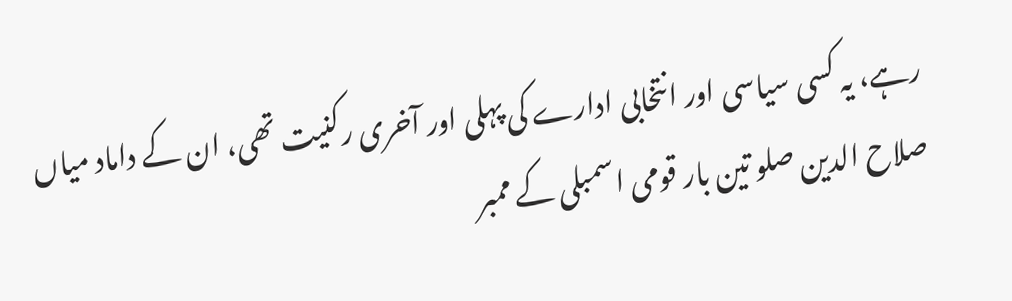رہے، یہ کسی سیاسی اور انتخابی ادارے کی پہلی اور آخری رکنیت تھی، ان کے داماد میاں صلاح الدین صلو تین بار قومی اسمبلی کے ممبر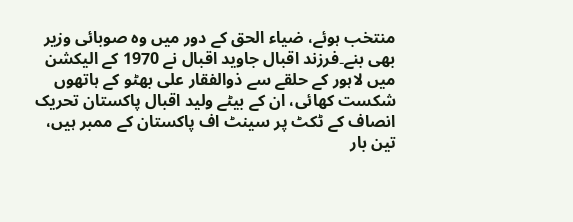منتخب ہوئے، ضیاء الحق کے دور میں وہ صوبائی وزیر بھی بنے۔فرزند اقبال جاوید اقبال نے 1970 کے الیکشن میں لاہور کے حلقے سے ذوالفقار علی بھٹو کے ہاتھوں شکست کھائی، ان کے بیٹے ولید اقبال پاکستان تحریک انصاف کے ٹکٹ پر سینٹ اف پاکستان کے ممبر ہیں، تین بار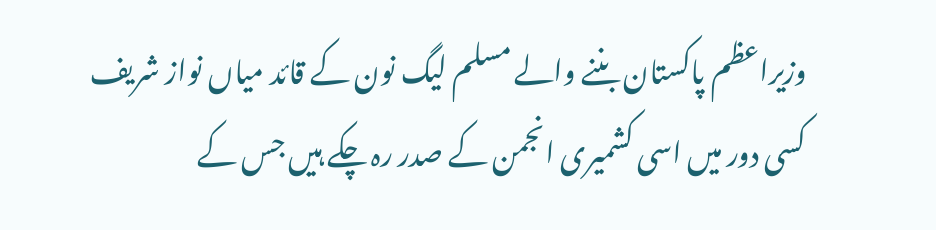وزیراعظم پاکستان بننے والے مسلم لیگ نون کے قائد میاں نواز شریف کسی دور میں اسی کشمیری انجمن کے صدر رہ چکے ہیں جس کے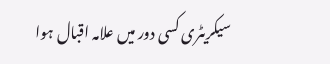سیکریٹری کسی دور میں علامہ اقبال ہوا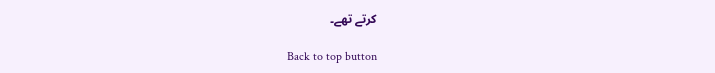کرتے تھے۔

Back to top button